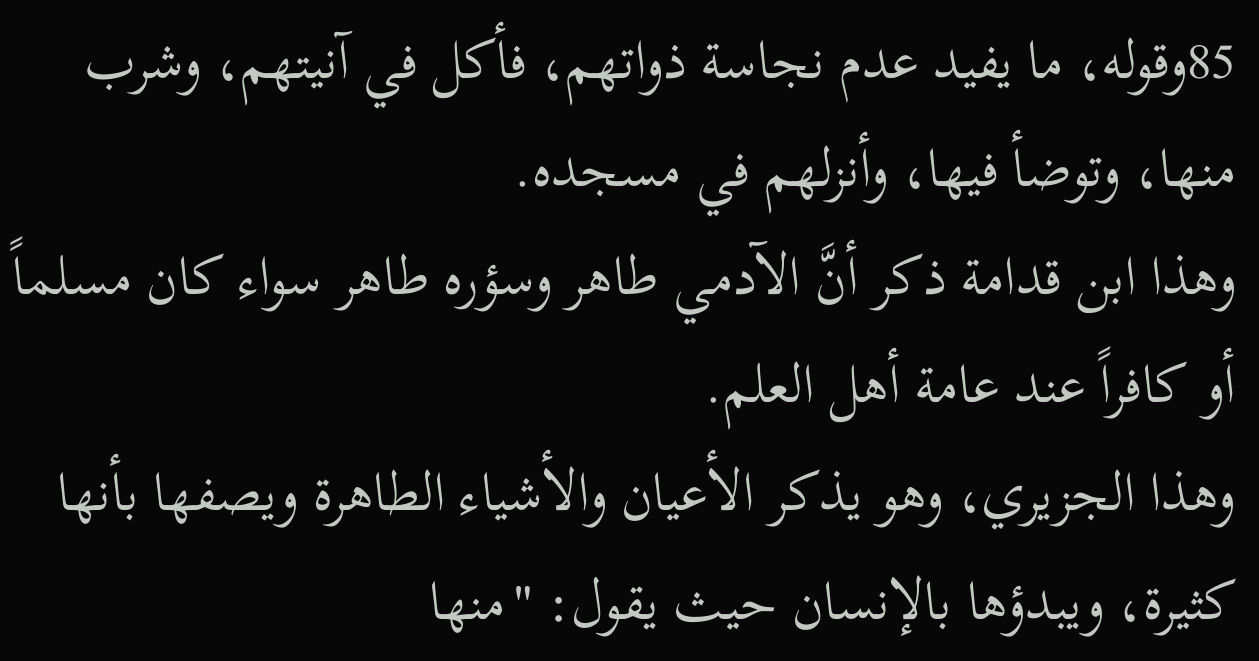85وقوله، ما يفيد عدم نجاسة ذواتهم، فأكل في آنيتهم، وشرب منها، وتوضأ فيها، وأنزلهم في مسجده.
وهذا ابن قدامة ذكر أنَّ الآدمي طاهر وسؤره طاهر سواء كان مسلماً أو كافراً عند عامة أهل العلم.
وهذا الجزيري، وهو يذكر الأعيان والأشياء الطاهرة ويصفها بأنها كثيرة، ويبدؤها بالإنسان حيث يقول: "منها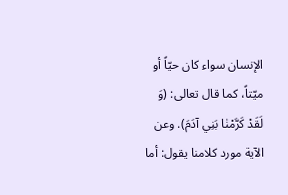الإنسان سواء كان حيّاً أو ميّتاً، كما قال تعالى: (وَ لَقَدْ كَرَّمْنٰا بَنِي آدَمَ). وعن الآية مورد كلامنا يقول: أما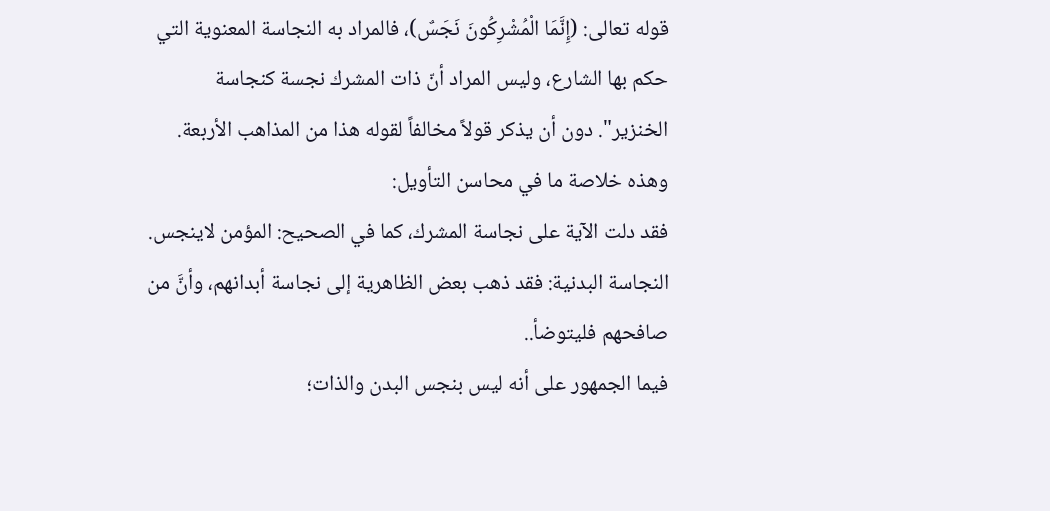قوله تعالى: (إِنَّمَا الْمُشْرِكُونَ نَجَسٌ)، فالمراد به النجاسة المعنوية التي حكم بها الشارع، وليس المراد أنّ ذات المشرك نجسة كنجاسة الخنزير". دون أن يذكر قولاً مخالفاً لقوله هذا من المذاهب الأربعة.
وهذه خلاصة ما في محاسن التأويل:
فقد دلت الآية على نجاسة المشرك، كما في الصحيح: المؤمن لاينجس.
النجاسة البدنية: فقد ذهب بعض الظاهرية إلى نجاسة أبدانهم، وأنَّ من صافحهم فليتوضأ..
فيما الجمهور على أنه ليس بنجس البدن والذات؛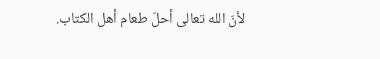لأنّ الله تعالى أحلّ طعام أهل الكتاب.